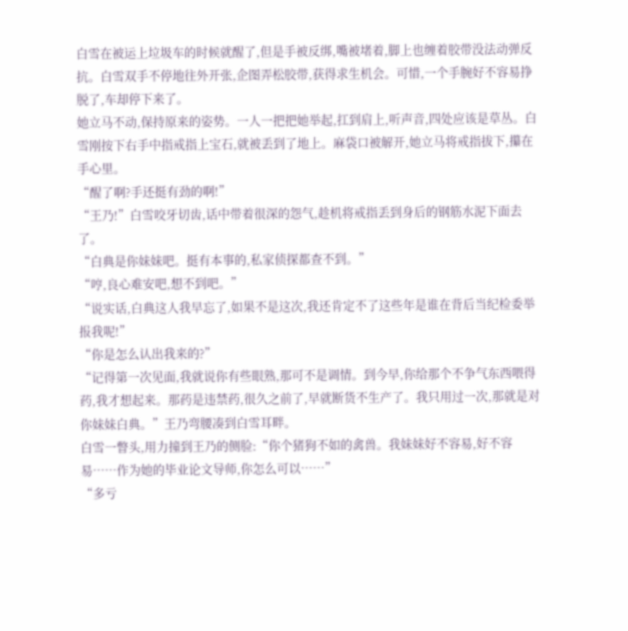白雪在被运上垃圾车的时候就醒了,但是手被反绑,嘴被堵着,脚上也缠着胶带没法动弹反抗。白雪双手不停地往外开张,企图弄松胶带,获得求生机会。可惜,一个手腕好不容易挣脱了,车却停下来了。
她立马不动,保持原来的姿势。一人一把把她举起,扛到肩上,听声音,四处应该是草丛。白雪刚按下右手中指戒指上宝石,就被丢到了地上。麻袋口被解开,她立马将戒指拔下,攥在手心里。
“醒了啊?手还挺有劲的啊!”
“王乃!”白雪咬牙切齿,话中带着很深的怨气,趁机将戒指丢到身后的钢筋水泥下面去了。
“白典是你妹妹吧。挺有本事的,私家侦探都查不到。”
“哼,良心难安吧,想不到吧。”
“说实话,白典这人我早忘了,如果不是这次,我还肯定不了这些年是谁在背后当纪检委举报我呢!”
“你是怎么认出我来的?”
“记得第一次见面,我就说你有些眼熟,那可不是调情。到今早,你给那个不争气东西喂得药,我才想起来。那药是违禁药,很久之前了,早就断货不生产了。我只用过一次,那就是对你妹妹白典。”王乃弯腰凑到白雪耳畔。
白雪一瞥头,用力撞到王乃的侧脸:“你个猪狗不如的禽兽。我妹妹好不容易,好不容易……作为她的毕业论文导师,你怎么可以……”
“多亏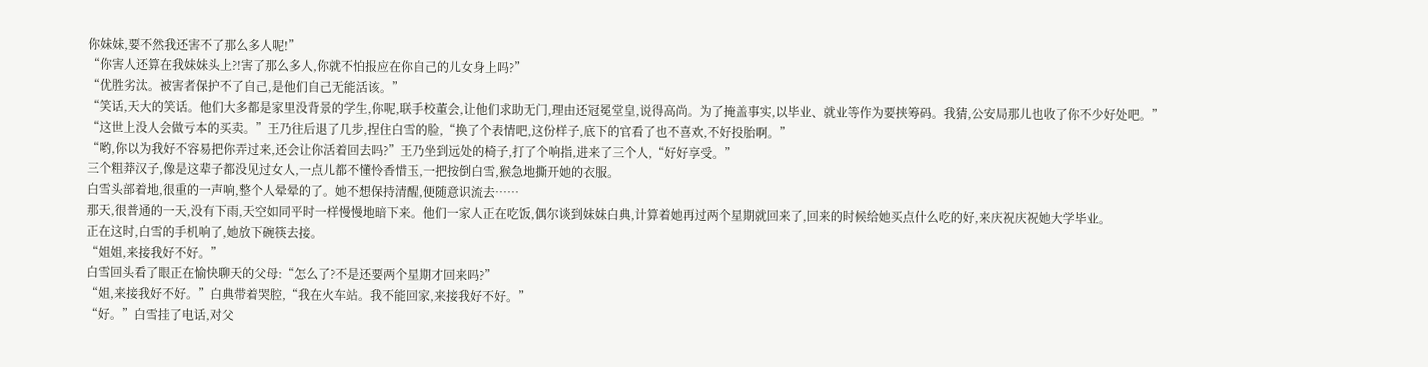你妹妹,要不然我还害不了那么多人呢!”
“你害人还算在我妹妹头上?!害了那么多人,你就不怕报应在你自己的儿女身上吗?”
“优胜劣汰。被害者保护不了自己,是他们自己无能活该。”
“笑话,天大的笑话。他们大多都是家里没背景的学生,你呢,联手校董会,让他们求助无门,理由还冠冕堂皇,说得高尚。为了掩盖事实,以毕业、就业等作为要挟筹码。我猜,公安局那儿也收了你不少好处吧。”
“这世上没人会做亏本的买卖。”王乃往后退了几步,捏住白雪的脸,“换了个表情吧,这份样子,底下的官看了也不喜欢,不好投胎啊。”
“哟,你以为我好不容易把你弄过来,还会让你活着回去吗?”王乃坐到远处的椅子,打了个响指,进来了三个人,“好好享受。”
三个粗莽汉子,像是这辈子都没见过女人,一点儿都不懂怜香惜玉,一把按倒白雪,猴急地撕开她的衣服。
白雪头部着地,很重的一声响,整个人晕晕的了。她不想保持清醒,便随意识流去……
那天,很普通的一天,没有下雨,天空如同平时一样慢慢地暗下来。他们一家人正在吃饭,偶尔谈到妹妹白典,计算着她再过两个星期就回来了,回来的时候给她买点什么吃的好,来庆祝庆祝她大学毕业。
正在这时,白雪的手机响了,她放下碗筷去接。
“姐姐,来接我好不好。”
白雪回头看了眼正在愉快聊天的父母:“怎么了?不是还要两个星期才回来吗?”
“姐,来接我好不好。”白典带着哭腔,“我在火车站。我不能回家,来接我好不好。”
“好。”白雪挂了电话,对父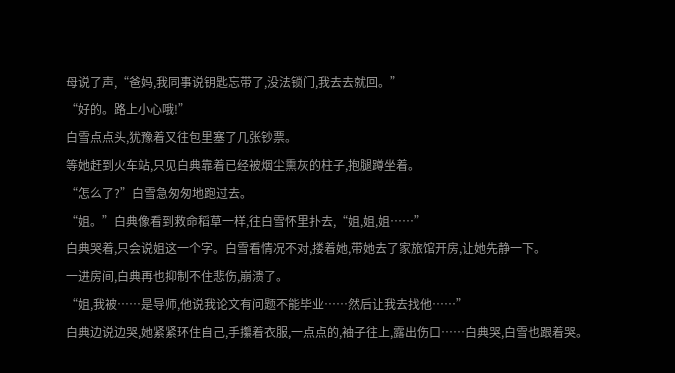母说了声,“爸妈,我同事说钥匙忘带了,没法锁门,我去去就回。”
“好的。路上小心哦!”
白雪点点头,犹豫着又往包里塞了几张钞票。
等她赶到火车站,只见白典靠着已经被烟尘熏灰的柱子,抱腿蹲坐着。
“怎么了?”白雪急匆匆地跑过去。
“姐。”白典像看到救命稻草一样,往白雪怀里扑去,“姐,姐,姐……”
白典哭着,只会说姐这一个字。白雪看情况不对,搂着她,带她去了家旅馆开房,让她先静一下。
一进房间,白典再也抑制不住悲伤,崩溃了。
“姐,我被……是导师,他说我论文有问题不能毕业……然后让我去找他……”
白典边说边哭,她紧紧环住自己,手攥着衣服,一点点的,袖子往上,露出伤口……白典哭,白雪也跟着哭。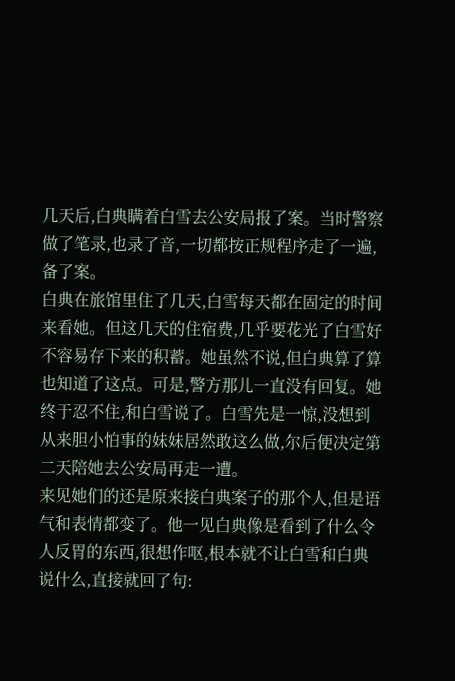几天后,白典瞒着白雪去公安局报了案。当时警察做了笔录,也录了音,一切都按正规程序走了一遍,备了案。
白典在旅馆里住了几天,白雪每天都在固定的时间来看她。但这几天的住宿费,几乎要花光了白雪好不容易存下来的积蓄。她虽然不说,但白典算了算也知道了这点。可是,警方那儿一直没有回复。她终于忍不住,和白雪说了。白雪先是一惊,没想到从来胆小怕事的妹妹居然敢这么做,尔后便决定第二天陪她去公安局再走一遭。
来见她们的还是原来接白典案子的那个人,但是语气和表情都变了。他一见白典像是看到了什么令人反胃的东西,很想作呕,根本就不让白雪和白典说什么,直接就回了句: